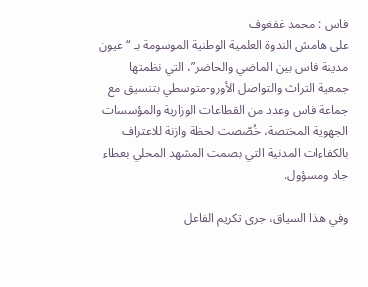فاس : محمد غفغوف
على هامش الندوة العلمية الوطنية الموسومة بـ “عيون مدينة فاس بين الماضي والحاضر”، التي نظمتها جمعية التراث والتواصل الأورو-متوسطي بتنسيق مع جماعة فاس وعدد من القطاعات الوزارية والمؤسسات الجهوية المختصة، خُصّصت لحظة وازنة للاعتراف بالكفاءات المدنية التي بصمت المشهد المحلي بعطاء جاد ومسؤول.

وفي هذا السياق، جرى تكريم الفاعل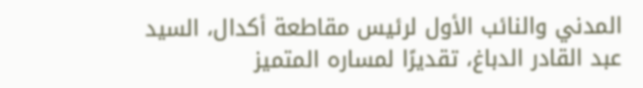المدني والنائب الأول لرئيس مقاطعة أكدال، السيد عبد القادر الدباغ، تقديرًا لمساره المتميز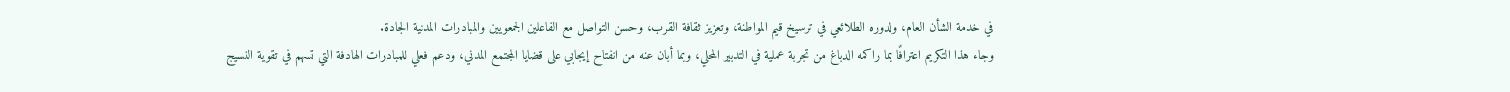في خدمة الشأن العام، ولدوره الطلائعي في ترسيخ قيم المواطنة، وتعزيز ثقافة القرب، وحسن التواصل مع الفاعلين الجمعويين والمبادرات المدنية الجادة.
وجاء هذا التكريم اعترافًا بما راكمه الدباغ من تجربة عملية في التدبير المحلي، وبما أبان عنه من انفتاح إيجابي على قضايا المجتمع المدني، ودعم فعلي للمبادرات الهادفة التي تسهم في تقوية النسيج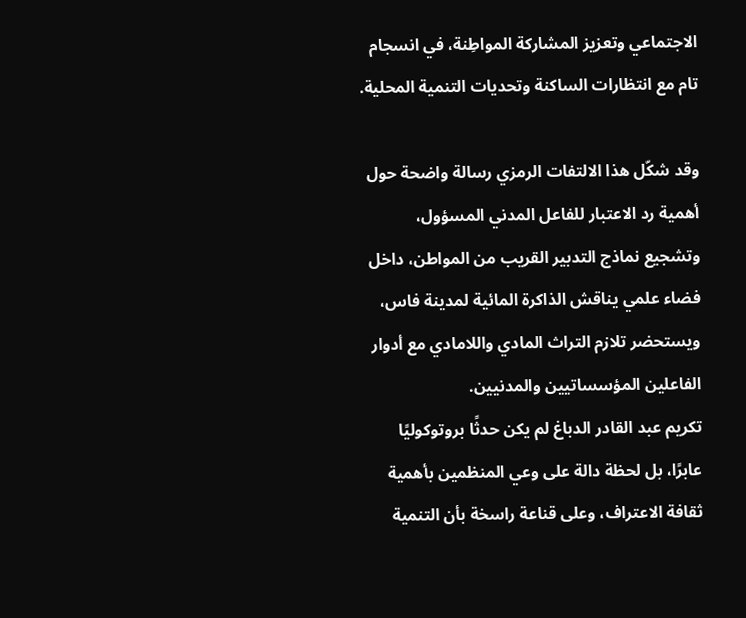الاجتماعي وتعزيز المشاركة المواطِنة، في انسجام تام مع انتظارات الساكنة وتحديات التنمية المحلية.

وقد شكّل هذا الالتفات الرمزي رسالة واضحة حول أهمية رد الاعتبار للفاعل المدني المسؤول، وتشجيع نماذج التدبير القريب من المواطن، داخل فضاء علمي يناقش الذاكرة المائية لمدينة فاس، ويستحضر تلازم التراث المادي واللامادي مع أدوار الفاعلين المؤسساتيين والمدنيين.
تكريم عبد القادر الدباغ لم يكن حدثًا بروتوكوليًا عابرًا، بل لحظة دالة على وعي المنظمين بأهمية ثقافة الاعتراف، وعلى قناعة راسخة بأن التنمية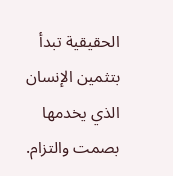الحقيقية تبدأ بتثمين الإنسان الذي يخدمها بصمت والتزام.